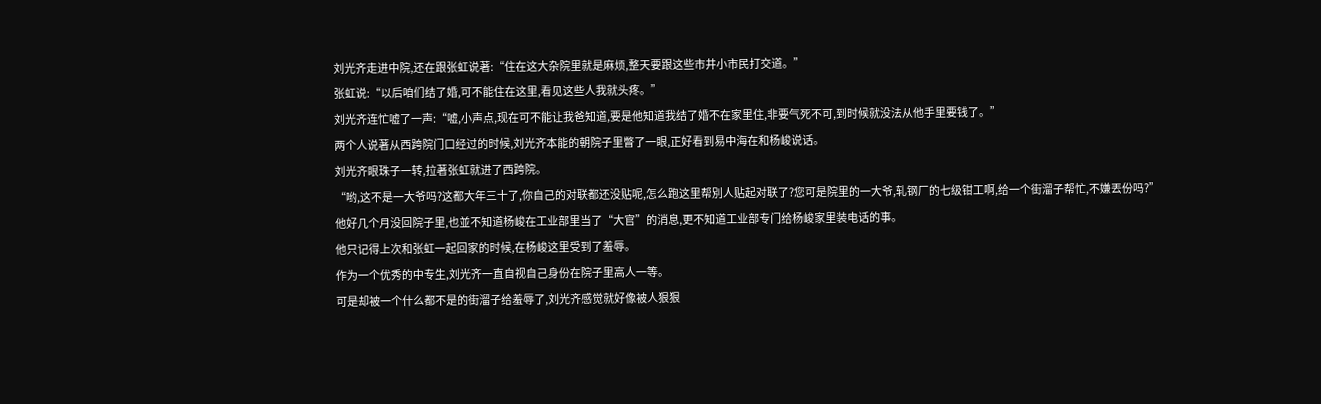刘光齐走进中院,还在跟张虹说著:“住在这大杂院里就是麻烦,整天要跟这些市井小市民打交道。”
张虹说:“以后咱们结了婚,可不能住在这里,看见这些人我就头疼。”
刘光齐连忙嘘了一声:“嘘,小声点,现在可不能让我爸知道,要是他知道我结了婚不在家里住,非要气死不可,到时候就没法从他手里要钱了。”
两个人说著从西跨院门口经过的时候,刘光齐本能的朝院子里瞥了一眼,正好看到易中海在和杨峻说话。
刘光齐眼珠子一转,拉著张虹就进了西跨院。
“哟,这不是一大爷吗?这都大年三十了,你自己的对联都还没贴呢,怎么跑这里帮別人贴起对联了?您可是院里的一大爷,轧钢厂的七级钳工啊,给一个街溜子帮忙,不嫌丟份吗?”
他好几个月没回院子里,也並不知道杨峻在工业部里当了“大官”的消息,更不知道工业部专门给杨峻家里装电话的事。
他只记得上次和张虹一起回家的时候,在杨峻这里受到了羞辱。
作为一个优秀的中专生,刘光齐一直自视自己身份在院子里高人一等。
可是却被一个什么都不是的街溜子给羞辱了,刘光齐感觉就好像被人狠狠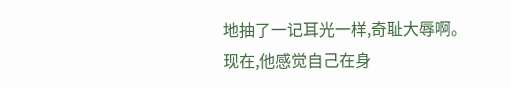地抽了一记耳光一样,奇耻大辱啊。
现在,他感觉自己在身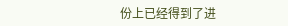份上已经得到了进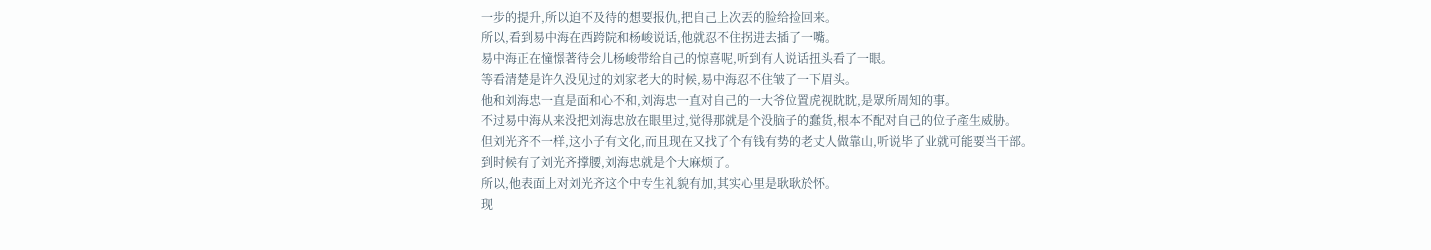一步的提升,所以迫不及待的想要报仇,把自己上次丟的脸给捡回来。
所以,看到易中海在西跨院和杨峻说话,他就忍不住拐进去插了一嘴。
易中海正在憧憬著待会儿杨峻带给自己的惊喜呢,听到有人说话扭头看了一眼。
等看清楚是许久没见过的刘家老大的时候,易中海忍不住皱了一下眉头。
他和刘海忠一直是面和心不和,刘海忠一直对自己的一大爷位置虎视眈眈,是眾所周知的事。
不过易中海从来没把刘海忠放在眼里过,觉得那就是个没脑子的蠢货,根本不配对自己的位子產生威胁。
但刘光齐不一样,这小子有文化,而且现在又找了个有钱有势的老丈人做靠山,听说毕了业就可能要当干部。
到时候有了刘光齐撑腰,刘海忠就是个大麻烦了。
所以,他表面上对刘光齐这个中专生礼貌有加,其实心里是耿耿於怀。
现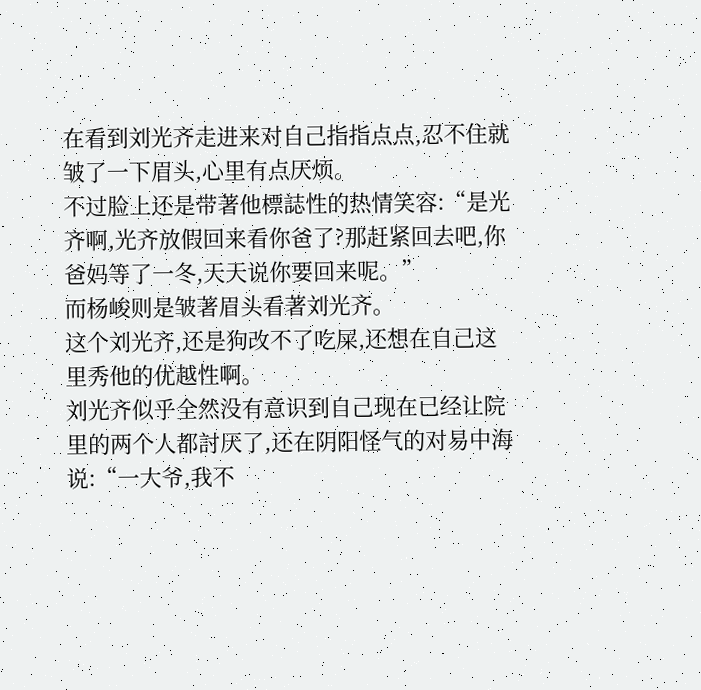在看到刘光齐走进来对自己指指点点,忍不住就皱了一下眉头,心里有点厌烦。
不过脸上还是带著他標誌性的热情笑容:“是光齐啊,光齐放假回来看你爸了?那赶紧回去吧,你爸妈等了一冬,天天说你要回来呢。”
而杨峻则是皱著眉头看著刘光齐。
这个刘光齐,还是狗改不了吃屎,还想在自己这里秀他的优越性啊。
刘光齐似乎全然没有意识到自己现在已经让院里的两个人都討厌了,还在阴阳怪气的对易中海说:“一大爷,我不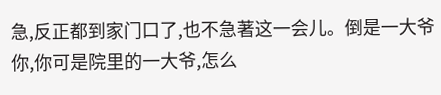急,反正都到家门口了,也不急著这一会儿。倒是一大爷你,你可是院里的一大爷,怎么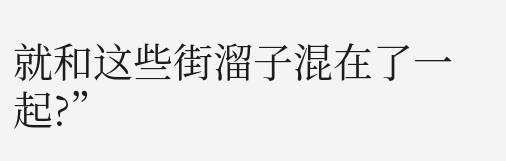就和这些街溜子混在了一起?”